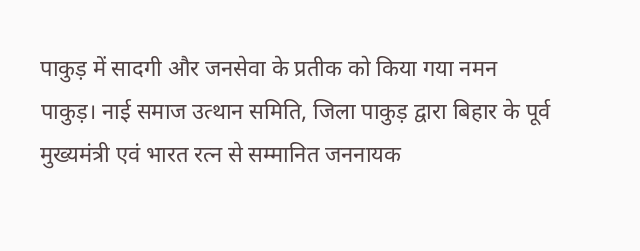पाकुड़ में सादगी और जनसेवा के प्रतीक को किया गया नमन
पाकुड़। नाई समाज उत्थान समिति, जिला पाकुड़ द्वारा बिहार के पूर्व मुख्यमंत्री एवं भारत रत्न से सम्मानित जननायक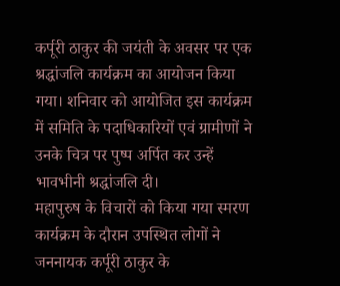कर्पूरी ठाकुर की जयंती के अवसर पर एक श्रद्धांजलि कार्यक्रम का आयोजन किया गया। शनिवार को आयोजित इस कार्यक्रम में समिति के पदाधिकारियों एवं ग्रामीणों ने उनके चित्र पर पुष्प अर्पित कर उन्हें भावभीनी श्रद्धांजलि दी।
महापुरुष के विचारों को किया गया स्मरण
कार्यक्रम के दौरान उपस्थित लोगों ने जननायक कर्पूरी ठाकुर के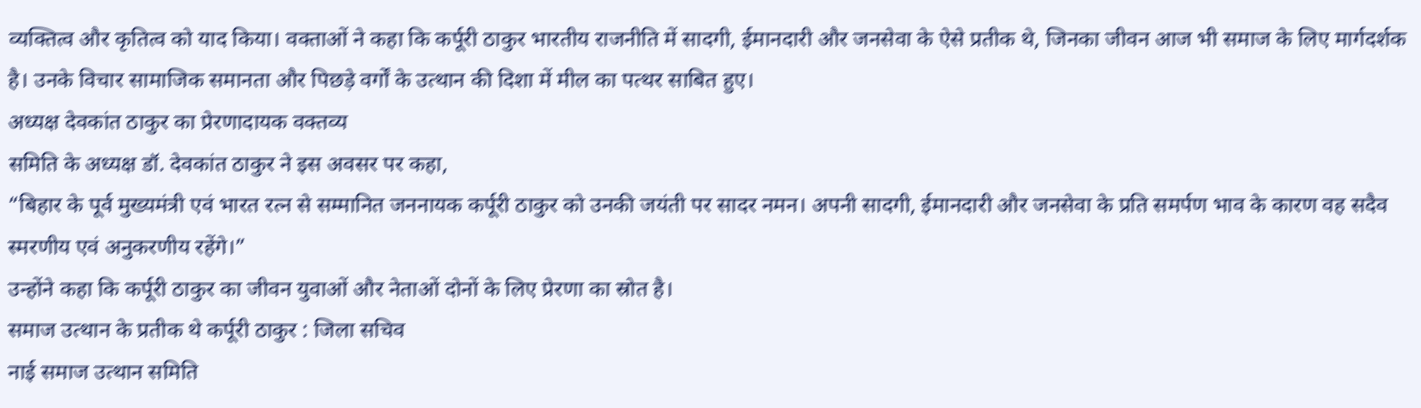व्यक्तित्व और कृतित्व को याद किया। वक्ताओं ने कहा कि कर्पूरी ठाकुर भारतीय राजनीति में सादगी, ईमानदारी और जनसेवा के ऐसे प्रतीक थे, जिनका जीवन आज भी समाज के लिए मार्गदर्शक है। उनके विचार सामाजिक समानता और पिछड़े वर्गों के उत्थान की दिशा में मील का पत्थर साबित हुए।
अध्यक्ष देवकांत ठाकुर का प्रेरणादायक वक्तव्य
समिति के अध्यक्ष डॉ. देवकांत ठाकुर ने इस अवसर पर कहा,
“बिहार के पूर्व मुख्यमंत्री एवं भारत रत्न से सम्मानित जननायक कर्पूरी ठाकुर को उनकी जयंती पर सादर नमन। अपनी सादगी, ईमानदारी और जनसेवा के प्रति समर्पण भाव के कारण वह सदैव स्मरणीय एवं अनुकरणीय रहेंगे।”
उन्होंने कहा कि कर्पूरी ठाकुर का जीवन युवाओं और नेताओं दोनों के लिए प्रेरणा का स्रोत है।
समाज उत्थान के प्रतीक थे कर्पूरी ठाकुर : जिला सचिव
नाई समाज उत्थान समिति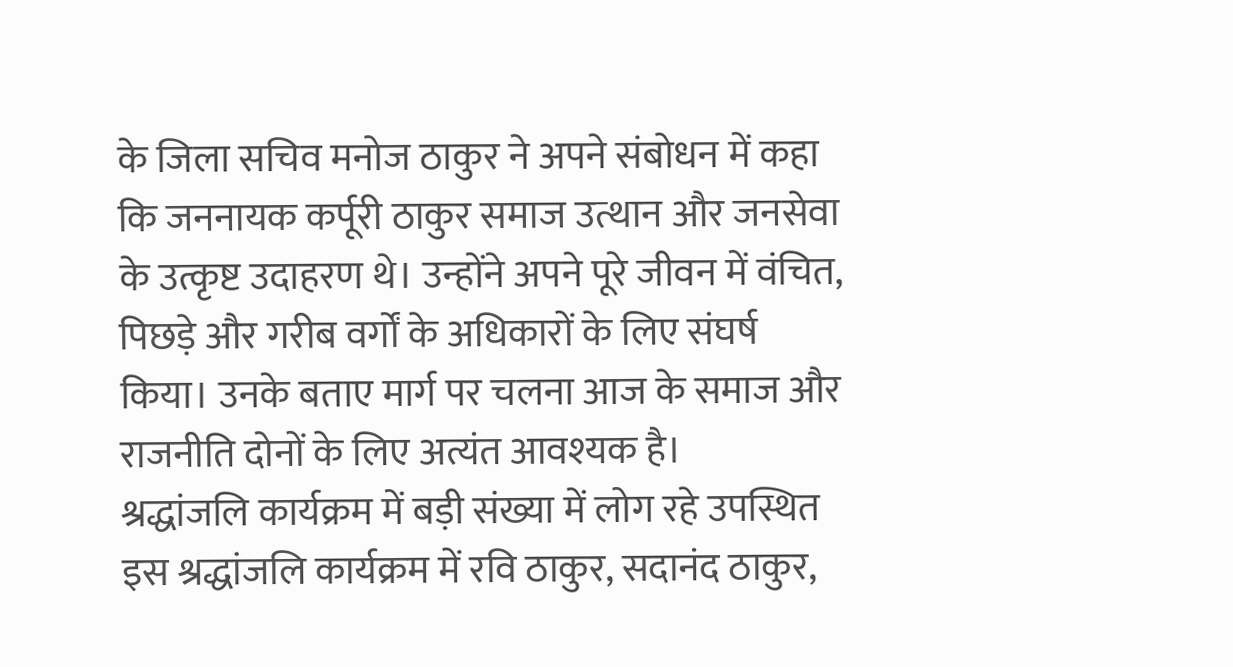के जिला सचिव मनोज ठाकुर ने अपने संबोधन में कहा कि जननायक कर्पूरी ठाकुर समाज उत्थान और जनसेवा के उत्कृष्ट उदाहरण थे। उन्होंने अपने पूरे जीवन में वंचित, पिछड़े और गरीब वर्गों के अधिकारों के लिए संघर्ष किया। उनके बताए मार्ग पर चलना आज के समाज और राजनीति दोनों के लिए अत्यंत आवश्यक है।
श्रद्धांजलि कार्यक्रम में बड़ी संख्या में लोग रहे उपस्थित
इस श्रद्धांजलि कार्यक्रम में रवि ठाकुर, सदानंद ठाकुर,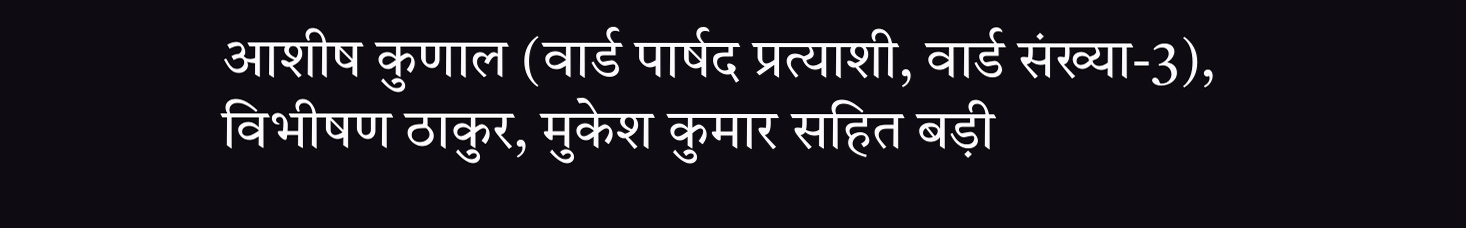आशीष कुणाल (वार्ड पार्षद प्रत्याशी, वार्ड संख्या-3), विभीषण ठाकुर, मुकेश कुमार सहित बड़ी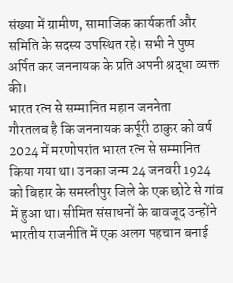संख्या में ग्रामीण, सामाजिक कार्यकर्ता और समिति के सदस्य उपस्थित रहे। सभी ने पुष्प अर्पित कर जननायक के प्रति अपनी श्रद्धा व्यक्त की।
भारत रत्न से सम्मानित महान जननेता
गौरतलब है कि जननायक कर्पूरी ठाकुर को वर्ष 2024 में मरणोपरांत भारत रत्न से सम्मानित किया गया था। उनका जन्म 24 जनवरी 1924 को बिहार के समस्तीपुर जिले के एक छोटे से गांव में हुआ था। सीमित संसाधनों के बावजूद उन्होंने भारतीय राजनीति में एक अलग पहचान बनाई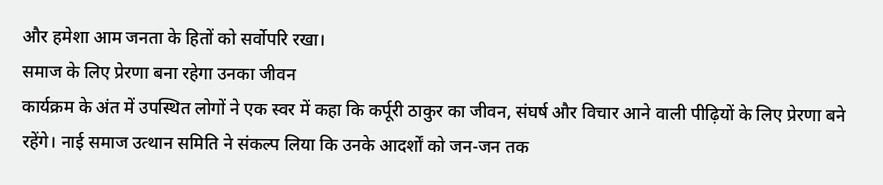और हमेशा आम जनता के हितों को सर्वोपरि रखा।
समाज के लिए प्रेरणा बना रहेगा उनका जीवन
कार्यक्रम के अंत में उपस्थित लोगों ने एक स्वर में कहा कि कर्पूरी ठाकुर का जीवन, संघर्ष और विचार आने वाली पीढ़ियों के लिए प्रेरणा बने रहेंगे। नाई समाज उत्थान समिति ने संकल्प लिया कि उनके आदर्शों को जन-जन तक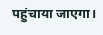पहुंचाया जाएगा।